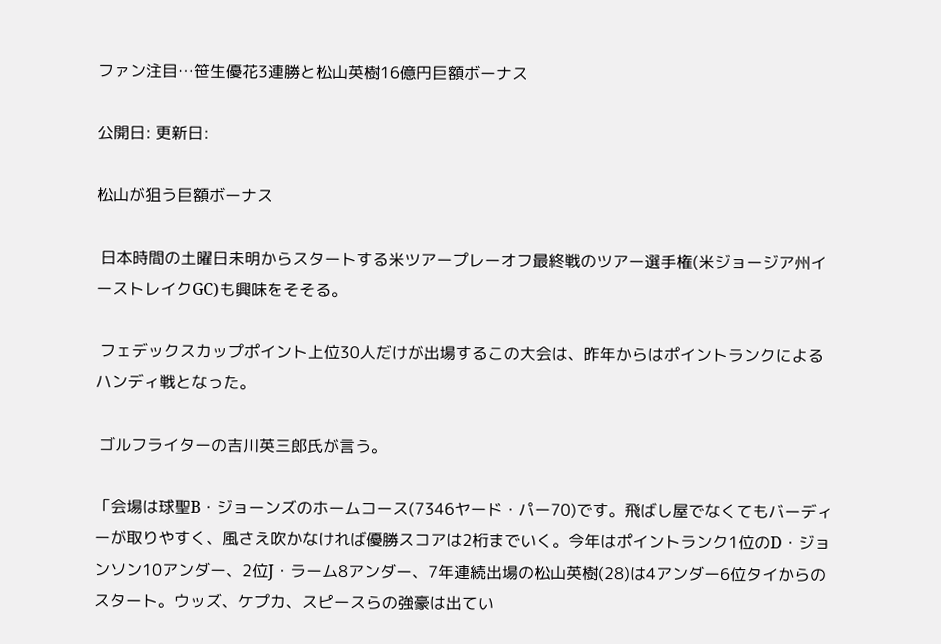ファン注目…笹生優花3連勝と松山英樹16億円巨額ボーナス

公開日: 更新日:

松山が狙う巨額ボーナス

 日本時間の土曜日未明からスタートする米ツアープレーオフ最終戦のツアー選手権(米ジョージア州イーストレイクGC)も興味をそそる。

 フェデックスカップポイント上位30人だけが出場するこの大会は、昨年からはポイントランクによるハンディ戦となった。

 ゴルフライターの吉川英三郎氏が言う。

「会場は球聖B・ジョーンズのホームコース(7346ヤード・パー70)です。飛ばし屋でなくてもバーディーが取りやすく、風さえ吹かなければ優勝スコアは2桁までいく。今年はポイントランク1位のD・ジョンソン10アンダー、2位J・ラーム8アンダー、7年連続出場の松山英樹(28)は4アンダー6位タイからのスタート。ウッズ、ケプカ、スピースらの強豪は出てい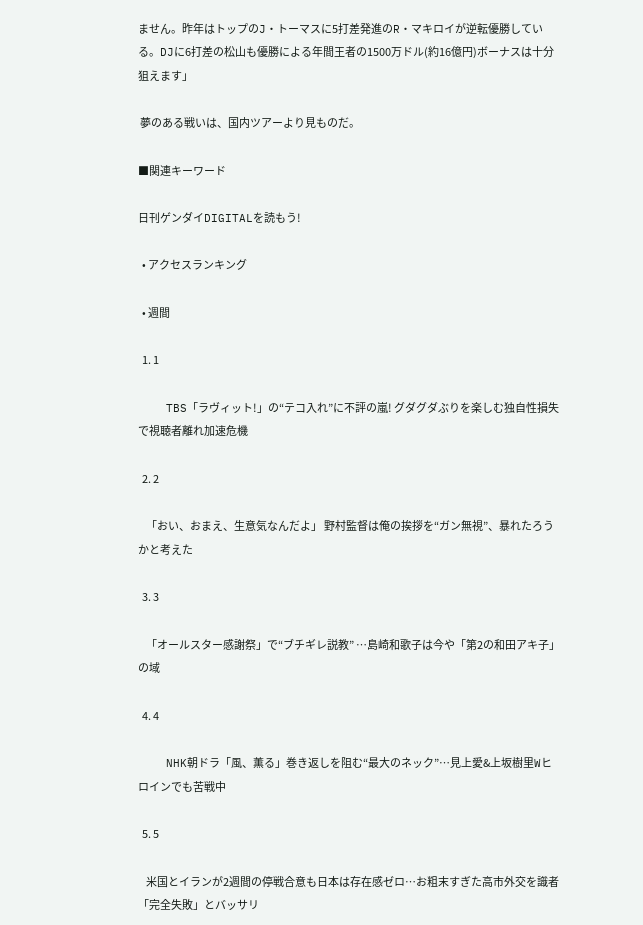ません。昨年はトップのJ・トーマスに5打差発進のR・マキロイが逆転優勝している。DJに6打差の松山も優勝による年間王者の1500万ドル(約16億円)ボーナスは十分狙えます」

 夢のある戦いは、国内ツアーより見ものだ。

■関連キーワード

日刊ゲンダイDIGITALを読もう!

  • アクセスランキング

  • 週間

  1. 1

    TBS「ラヴィット!」の“テコ入れ”に不評の嵐! グダグダぶりを楽しむ独自性損失で視聴者離れ加速危機

  2. 2

    「おい、おまえ、生意気なんだよ」 野村監督は俺の挨拶を“ガン無視”、暴れたろうかと考えた

  3. 3

    「オールスター感謝祭」で“ブチギレ説教” …島崎和歌子は今や「第2の和田アキ子」の域

  4. 4

    NHK朝ドラ「風、薫る」巻き返しを阻む“最大のネック”…見上愛&上坂樹里Wヒロインでも苦戦中

  5. 5

    米国とイランが2週間の停戦合意も日本は存在感ゼロ…お粗末すぎた高市外交を識者「完全失敗」とバッサリ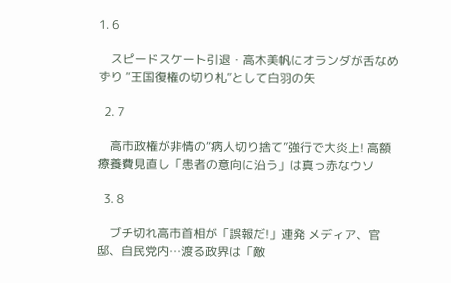1. 6

    スピードスケート引退・高木美帆にオランダが舌なめずり “王国復権の切り札”として白羽の矢

  2. 7

    高市政権が非情の“病人切り捨て”強行で大炎上! 高額療養費見直し「患者の意向に沿う」は真っ赤なウソ

  3. 8

    ブチ切れ高市首相が「誤報だ!」連発 メディア、官邸、自民党内…渡る政界は「敵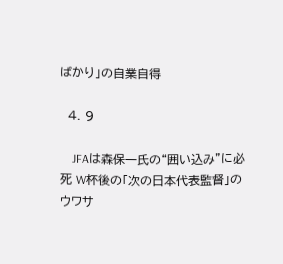ばかり」の自業自得

  4. 9

    JFAは森保一氏の“囲い込み”に必死 W杯後の「次の日本代表監督」のウワサ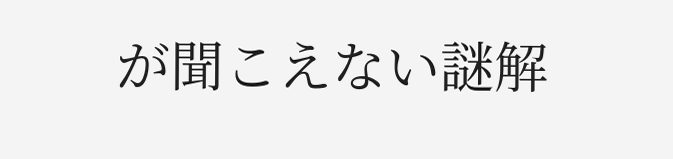が聞こえない謎解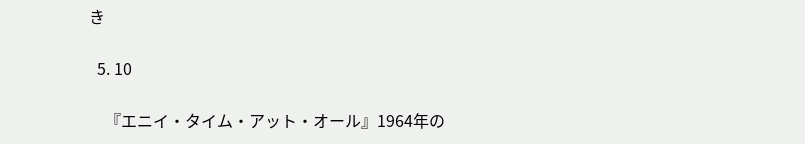き

  5. 10

    『エニイ・タイム・アット・オール』1964年の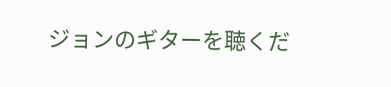ジョンのギターを聴くだ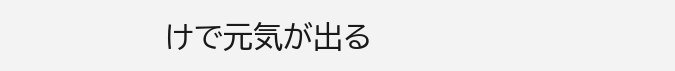けで元気が出る